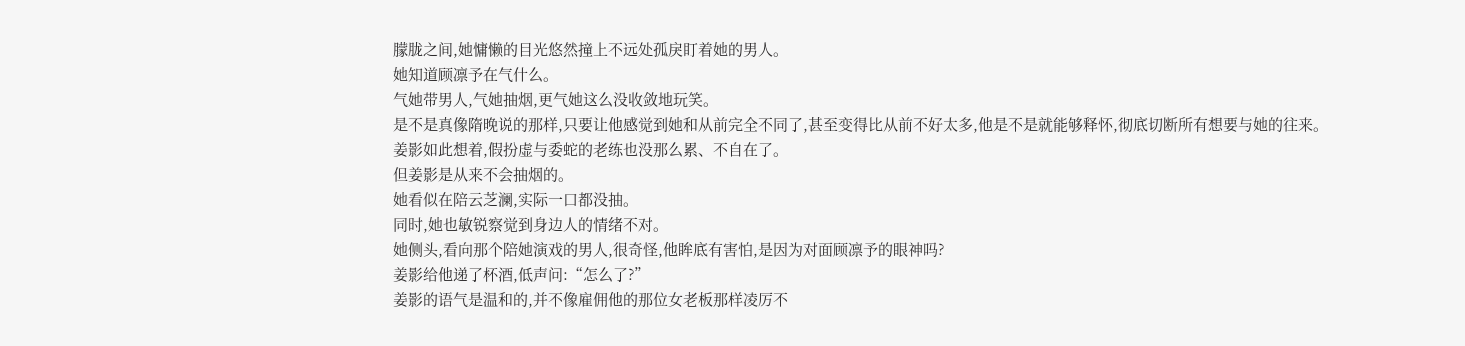朦胧之间,她慵懒的目光悠然撞上不远处孤戾盯着她的男人。
她知道顾凛予在气什么。
气她带男人,气她抽烟,更气她这么没收敛地玩笑。
是不是真像隋晚说的那样,只要让他感觉到她和从前完全不同了,甚至变得比从前不好太多,他是不是就能够释怀,彻底切断所有想要与她的往来。
姜影如此想着,假扮虚与委蛇的老练也没那么累、不自在了。
但姜影是从来不会抽烟的。
她看似在陪云芝澜,实际一口都没抽。
同时,她也敏锐察觉到身边人的情绪不对。
她侧头,看向那个陪她演戏的男人,很奇怪,他眸底有害怕,是因为对面顾凛予的眼神吗?
姜影给他递了杯酒,低声问:“怎么了?”
姜影的语气是温和的,并不像雇佣他的那位女老板那样凌厉不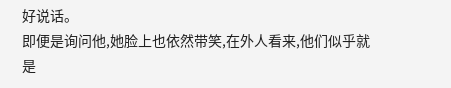好说话。
即便是询问他,她脸上也依然带笑,在外人看来,他们似乎就是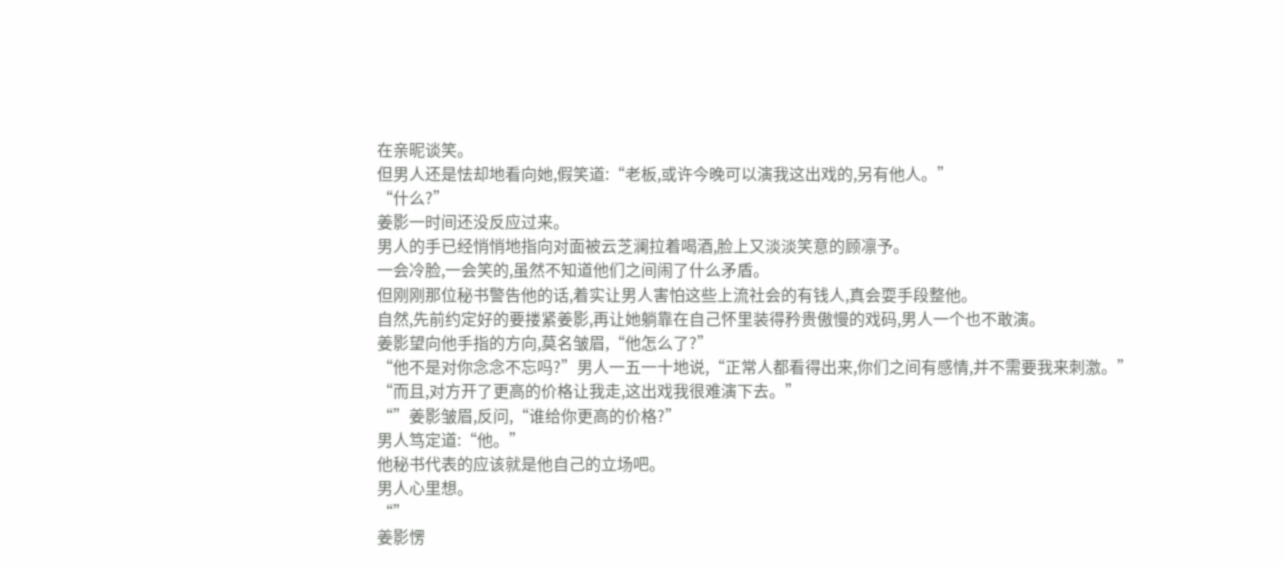在亲昵谈笑。
但男人还是怯却地看向她,假笑道:“老板,或许今晚可以演我这出戏的,另有他人。”
“什么?”
姜影一时间还没反应过来。
男人的手已经悄悄地指向对面被云芝澜拉着喝酒,脸上又淡淡笑意的顾凛予。
一会冷脸,一会笑的,虽然不知道他们之间闹了什么矛盾。
但刚刚那位秘书警告他的话,着实让男人害怕这些上流社会的有钱人,真会耍手段整他。
自然,先前约定好的要搂紧姜影,再让她躺靠在自己怀里装得矜贵傲慢的戏码,男人一个也不敢演。
姜影望向他手指的方向,莫名皱眉,“他怎么了?”
“他不是对你念念不忘吗?”男人一五一十地说,“正常人都看得出来,你们之间有感情,并不需要我来刺激。”
“而且,对方开了更高的价格让我走,这出戏我很难演下去。”
“”姜影皱眉,反问,“谁给你更高的价格?”
男人笃定道:“他。”
他秘书代表的应该就是他自己的立场吧。
男人心里想。
“”
姜影愣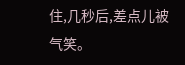住,几秒后,差点儿被气笑。